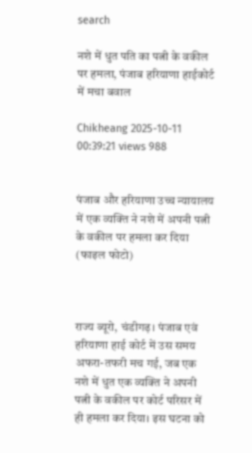search

नशे में धुत पति का पत्नी के वकील पर हमला, पंजाब हरियाणा हाईकोर्ट में मचा बवाल

Chikheang 2025-10-11 00:39:21 views 988


पंजाब और हरियाणा उच्च न्यायालय में एक व्यक्ति ने नशे में अपनी पत्नी के वकील पर हमला कर दिया (फाइल फोटो)



राज्य ब्यूरो, चंडीगढ़। पंजाब एवं हरियाणा हाई कोर्ट में उस समय अफरा-तफरी मच गई, जब एक नशे में धुत एक व्यक्ति ने अपनी पत्नी के वकील पर कोर्ट परिसर में ही हमला कर दिया। इस घटना को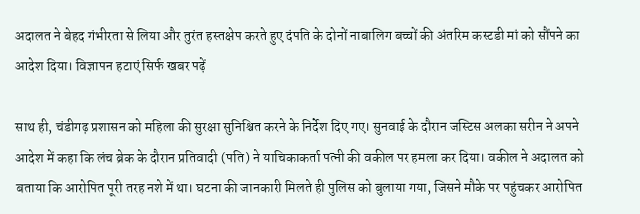अदालत ने बेहद गंभीरता से लिया और तुरंत हस्तक्षेप करते हुए दंपति के दोनों नाबालिग बच्चों की अंतरिम कस्टडी मां को सौंपने का आदेश दिया। विज्ञापन हटाएं सिर्फ खबर पढ़ें

साथ ही, चंडीगढ़ प्रशासन को महिला की सुरक्षा सुनिश्चित करने के निर्देश दिए गए। सुनवाई के दौरान जस्टिस अलका सरीन ने अपने आदेश में कहा कि लंच ब्रेक के दौरान प्रतिवादी (पति) ने याचिकाकर्ता पत्नी की वकील पर हमला कर दिया। वकील ने अदालत को बताया कि आरोपित पूरी तरह नशे में था। घटना की जानकारी मिलते ही पुलिस को बुलाया गया, जिसने मौके पर पहुंचकर आरोपित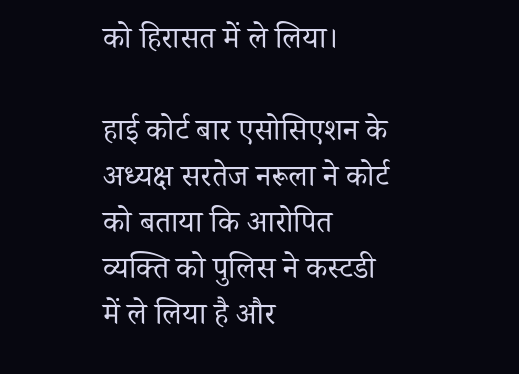को हिरासत में ले लिया।

हाई कोर्ट बार एसोसिएशन के अध्यक्ष सरतेज नरूला ने कोर्ट को बताया कि आरोपित व्यक्ति को पुलिस ने कस्टडी में ले लिया है और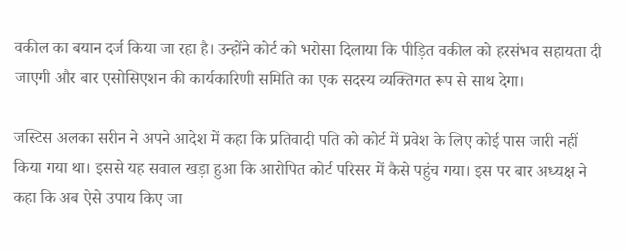वकील का बयान दर्ज किया जा रहा है। उन्होंने कोर्ट को भरोसा दिलाया कि पीड़ित वकील को हरसंभव सहायता दी जाएगी और बार एसोसिएशन की कार्यकारिणी समिति का एक सदस्य व्यक्तिगत रूप से साथ देगा।

जस्टिस अलका सरीन ने अपने आदेश में कहा कि प्रतिवादी पति को कोर्ट में प्रवेश के लिए कोई पास जारी नहीं किया गया था। इससे यह सवाल खड़ा हुआ कि आरोपित कोर्ट परिसर में कैसे पहुंच गया। इस पर बार अध्यक्ष ने कहा कि अब ऐसे उपाय किए जा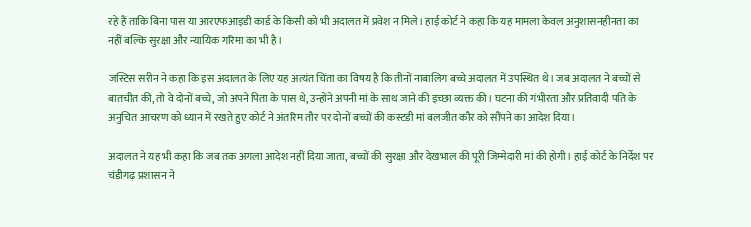रहे हैं ताकि बिना पास या आरएफआइडी कार्ड के किसी को भी अदालत में प्रवेश न मिले। हाई कोर्ट ने कहा कि यह मामला केवल अनुशासनहीनता का नहीं बल्कि सुरक्षा और न्यायिक गरिमा का भी है।

जस्टिस सरीन ने कहा कि इस अदालत के लिए यह अत्यंत चिंता का विषय है कि तीनों नाबालिग बच्चे अदालत में उपस्थित थे। जब अदालत ने बच्चों से बातचीत की, तो वे दोनों बच्चे, जो अपने पिता के पास थे, उन्होंने अपनी मां के साथ जाने की इच्छा व्यक्त की। घटना की गंभीरता और प्रतिवादी पति के अनुचित आचरण को ध्यान में रखते हुए कोर्ट ने अंतरिम तौर पर दोनों बच्चों की कस्टडी मां बलजीत कौर को सौंपने का आदेश दिया।

अदालत ने यह भी कहा कि जब तक अगला आदेश नहीं दिया जाता, बच्चों की सुरक्षा और देखभाल की पूरी जिम्मेदारी मां की होगी। हाई कोर्ट के निर्देश पर चंडीगढ़ प्रशासन ने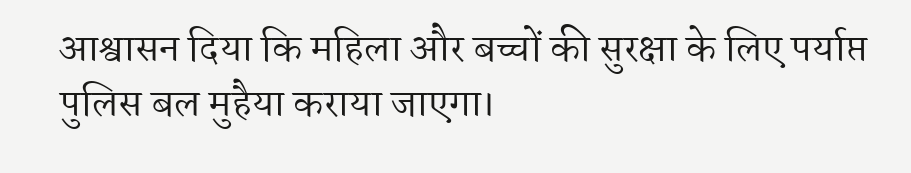आश्वासन दिया कि महिला और बच्चों की सुरक्षा के लिए पर्याप्त पुलिस बल मुहैया कराया जाएगा।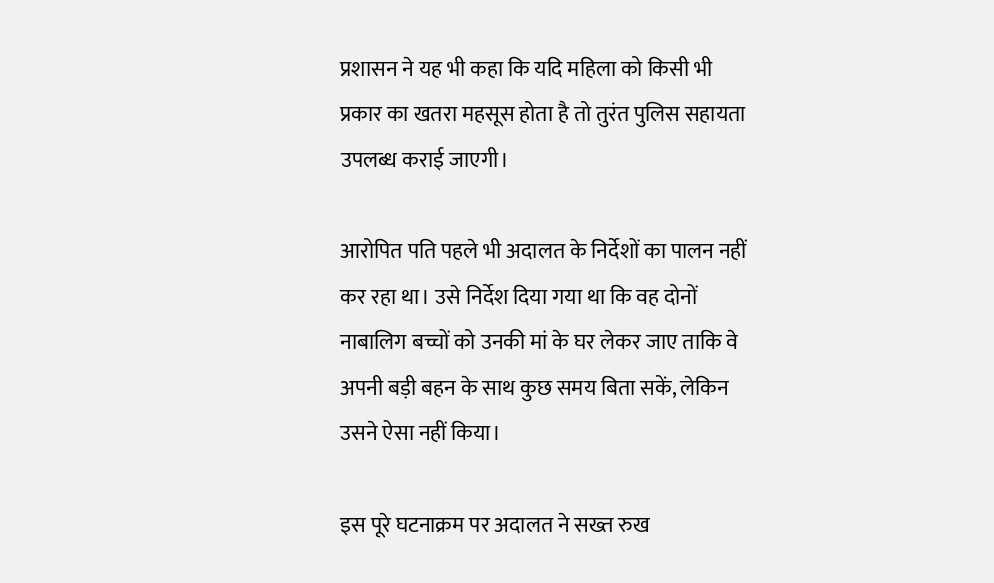प्रशासन ने यह भी कहा कि यदि महिला को किसी भी प्रकार का खतरा महसूस होता है तो तुरंत पुलिस सहायता उपलब्ध कराई जाएगी।

आरोपित पति पहले भी अदालत के निर्देशों का पालन नहीं कर रहा था। उसे निर्देश दिया गया था कि वह दोनों नाबालिग बच्चों को उनकी मां के घर लेकर जाए ताकि वे अपनी बड़ी बहन के साथ कुछ समय बिता सकें, लेकिन उसने ऐसा नहीं किया।

इस पूरे घटनाक्रम पर अदालत ने सख्त रुख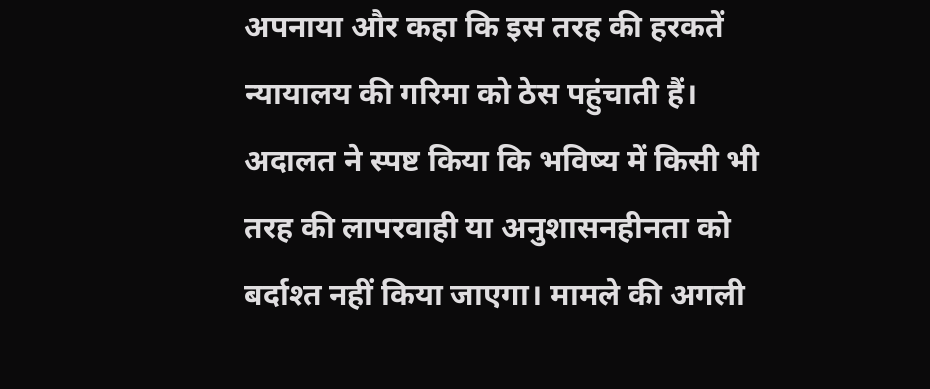अपनाया और कहा कि इस तरह की हरकतें न्यायालय की गरिमा को ठेस पहुंचाती हैं। अदालत ने स्पष्ट किया कि भविष्य में किसी भी तरह की लापरवाही या अनुशासनहीनता को बर्दाश्त नहीं किया जाएगा। मामले की अगली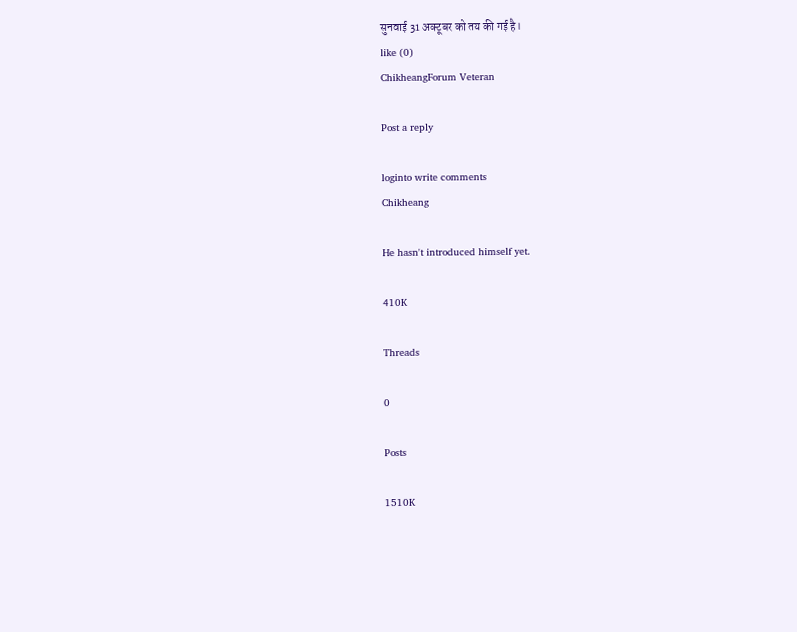सुनवाई 31 अक्टूबर को तय की गई है।
like (0)
ChikheangForum Veteran

Post a reply

loginto write comments
Chikheang

He hasn't introduced himself yet.

410K

Threads

0

Posts

1510K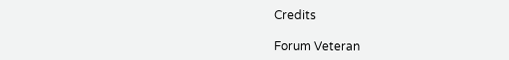Credits

Forum Veteran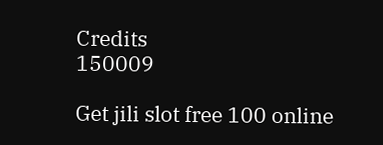Credits
150009

Get jili slot free 100 online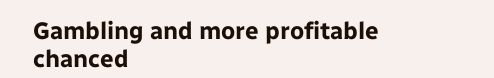Gambling and more profitable chanced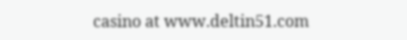casino at www.deltin51.com